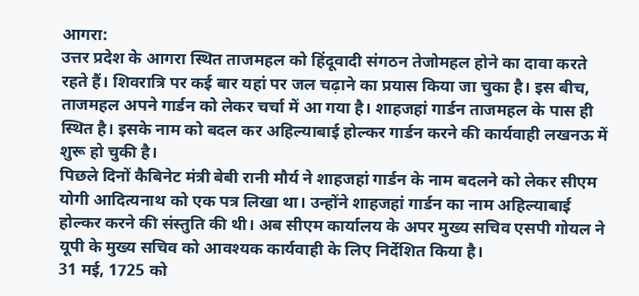आगरा:
उत्तर प्रदेश के आगरा स्थित ताजमहल को हिंदूवादी संगठन तेजोमहल होने का दावा करते रहते हैं। शिवरात्रि पर कई बार यहां पर जल चढ़ाने का प्रयास किया जा चुका है। इस बीच, ताजमहल अपने गार्डन को लेकर चर्चा में आ गया है। शाहजहां गार्डन ताजमहल के पास ही स्थित है। इसके नाम को बदल कर अहिल्याबाई होल्कर गार्डन करने की कार्यवाही लखनऊ में शुरू हो चुकी है।
पिछले दिनों कैबिनेट मंत्री बेबी रानी मौर्य ने शाहजहां गार्डन के नाम बदलने को लेकर सीएम योगी आदित्यनाथ को एक पत्र लिखा था। उन्होंने शाहजहां गार्डन का नाम अहिल्याबाई होल्कर करने की संस्तुति की थी। अब सीएम कार्यालय के अपर मुख्य सचिव एसपी गोयल ने यूपी के मुख्य सचिव को आवश्यक कार्यवाही के लिए निर्देशित किया है।
31 मई, 1725 को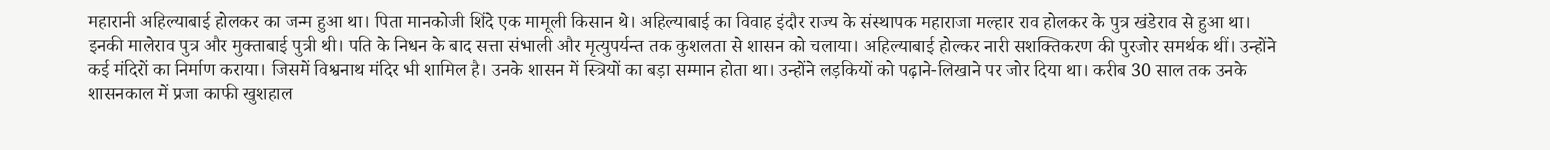महारानी अहिल्याबाई होलकर का जन्म हुआ था। पिता मानकोजी शिंदे एक मामूली किसान थे। अहिल्याबाई का विवाह इंदौर राज्य के संस्थापक महाराजा मल्हार राव होलकर के पुत्र खंडेराव से हुआ था। इनकी मालेराव पुत्र और मुक्ताबाई पुत्री थी। पति के निधन के बाद सत्ता संभाली और मृत्युपर्यन्त तक कुशलता से शासन को चलाया। अहिल्याबाई होल्कर नारी सशक्तिकरण की पुरजोर समर्थक थीं। उन्होंने कई मंदिरों का निर्माण कराया। जिसमें विश्वनाथ मंदिर भी शामिल है। उनके शासन में स्त्रियों का बड़ा सम्मान होता था। उन्होंने लड़कियों को पढ़ाने-लिखाने पर जोर दिया था। करीब 30 साल तक उनके शासनकाल में प्रजा काफी खुशहाल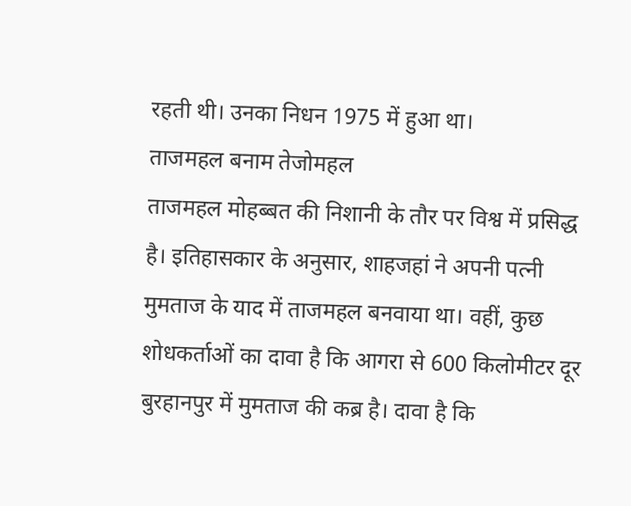रहती थी। उनका निधन 1975 में हुआ था।
ताजमहल बनाम तेजोमहल
ताजमहल मोहब्बत की निशानी के तौर पर विश्व में प्रसिद्ध है। इतिहासकार के अनुसार, शाहजहां ने अपनी पत्नी मुमताज के याद में ताजमहल बनवाया था। वहीं, कुछ शोधकर्ताओं का दावा है कि आगरा से 600 किलोमीटर दूर बुरहानपुर में मुमताज की कब्र है। दावा है कि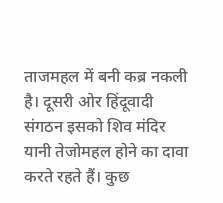ताजमहल में बनी कब्र नकली है। दूसरी ओर हिंदूवादी संगठन इसको शिव मंदिर यानी तेजोमहल होने का दावा करते रहते हैं। कुछ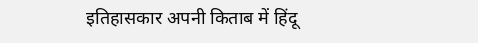इतिहासकार अपनी किताब में हिंदू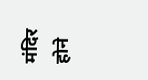मंदिर होने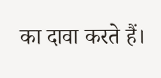का दावा करते हैं।